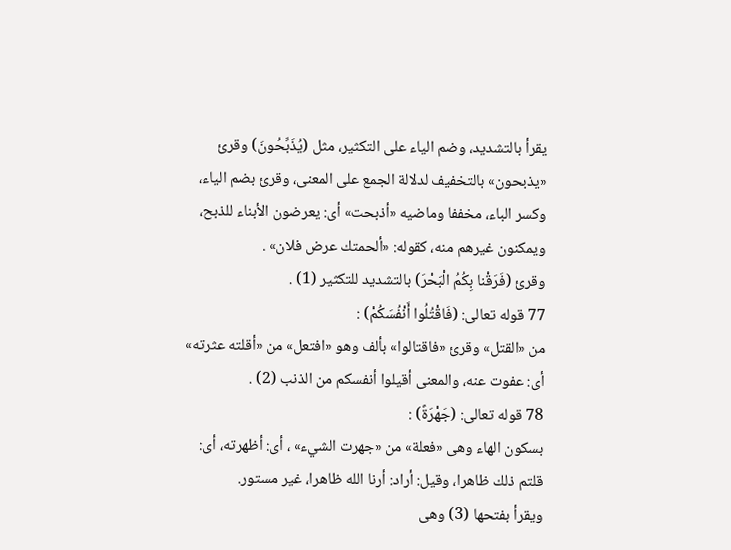يقرأ بالتشديد، وضم الياء على التكثير، مثل (يُذَبِّحُونَ) وقرئ «يذبحون» بالتخفيف لدلالة الجمع على المعنى، وقرئ بضم الياء، وكسر الباء، مخففا وماضيه «أذبحت» أى: يعرضون الأبناء للذبح، ويمكنون غيرهم منه، كقوله: «ألحمتك عرض فلان» .
وقرئ (فَرَقْنا بِكُمُ الْبَحْرَ) بالتشديد للتكثير (1) .
77 قوله تعالى: (فَاقْتُلُوا أَنْفُسَكُمْ) :
من «القتل» وقرئ «فاقتالوا» بألف وهو «افتعل» من «أقلته عثرته» أى: عفوت عنه، والمعنى أقيلوا أنفسكم من الذنب (2) .
78 قوله تعالى: (جَهْرَةً) :
بسكون الهاء وهى «فعلة» من «جهرت الشيء» ، أى: أظهرته، أى: قلتم ذلك ظاهرا، وقيل: أراد: أرنا الله ظاهرا، غير مستور.
ويقرأ بفتحها (3) وهى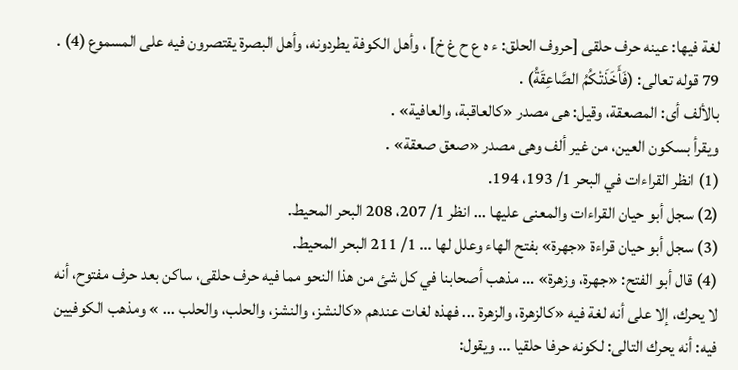لغة فيها: عينه حرف حلقى [حروف الحلق: ء ه ع ح غ خ] ، وأهل الكوفة يطردونه، وأهل البصرة يقتصرون فيه على المسموع (4) .
79 قوله تعالى: (فَأَخَذَتْكُمُ الصَّاعِقَةُ) .
بالألف أى: المصعقة، وقيل: هى مصدر «كالعاقبة، والعافية» .
ويقرأ بسكون العين، من غير ألف وهى مصدر «صعق صعقة» .
(1) انظر القراءات في البحر 1/ 193، 194.
(2) سجل أبو حيان القراءات والمعنى عليها ... انظر 1/ 207، 208 البحر المحيط.
(3) سجل أبو حيان قراءة «جهرة» بفتح الهاء وعلل لها ... 1/ 211 البحر المحيط.
(4) قال أبو الفتح: «جهرة، وزهرة» ... مذهب أصحابنا في كل شئ من هذا النحو مما فيه حرف حلقى، ساكن بعد حرف مفتوح، أنه لا يحرك، إلا على أنه لغة فيه «كالزهرة، والزهرة ... فهذه لغات عندهم «كالنشز، والنشز، والحلب، والحلب ... » ومذهب الكوفيين فيه: أنه يحرك التالى: لكونه حرفا حلقيا ... ويقول: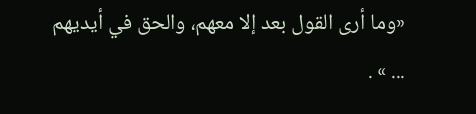«وما أرى القول بعد إلا معهم، والحق في أيديهم ... » .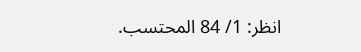انظر: 1/ 84 المحتسب.